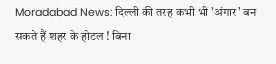Moradabad News: दिल्ली की तरह कभी भी 'अंगार' बन सकते हैं शहर के होटल ! बिना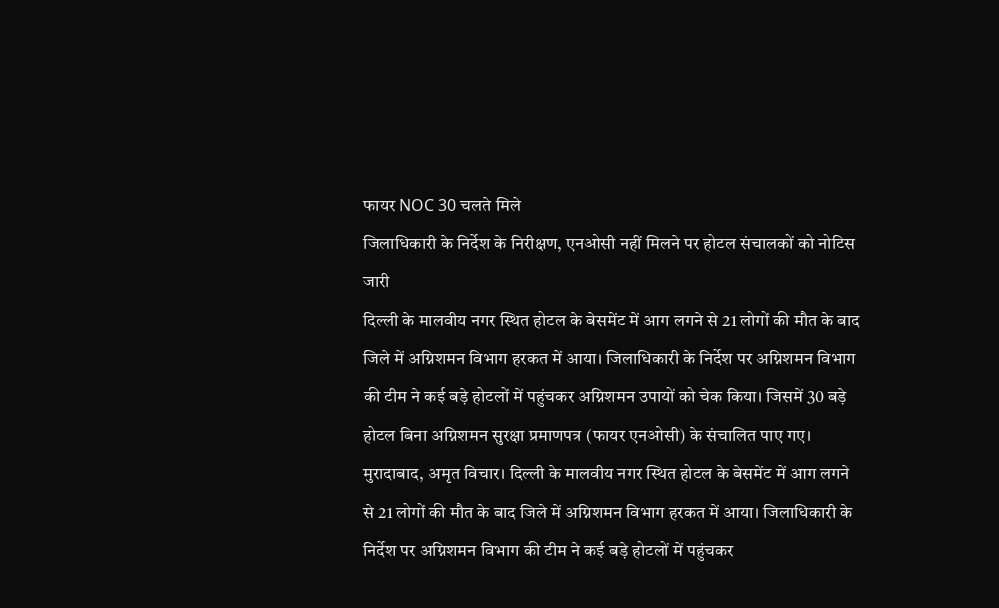फायर NOC 30 चलते मिले
जिलाधिकारी के निर्देश के निरीक्षण, एनओसी नहीं मिलने पर होटल संचालकों को नोटिस जारी
दिल्ली के मालवीय नगर स्थित होटल के बेसमेंट में आग लगने से 21 लोगों की मौत के बाद जिले में अग्निशमन विभाग हरकत में आया। जिलाधिकारी के निर्देश पर अग्निशमन विभाग की टीम ने कई बड़े होटलों में पहुंचकर अग्निशमन उपायों को चेक किया। जिसमें 30 बड़े होटल बिना अग्निशमन सुरक्षा प्रमाणपत्र (फायर एनओसी) के संचालित पाए गए।
मुरादाबाद, अमृत विचार। दिल्ली के मालवीय नगर स्थित होटल के बेसमेंट में आग लगने से 21 लोगों की मौत के बाद जिले में अग्निशमन विभाग हरकत में आया। जिलाधिकारी के निर्देश पर अग्निशमन विभाग की टीम ने कई बड़े होटलों में पहुंचकर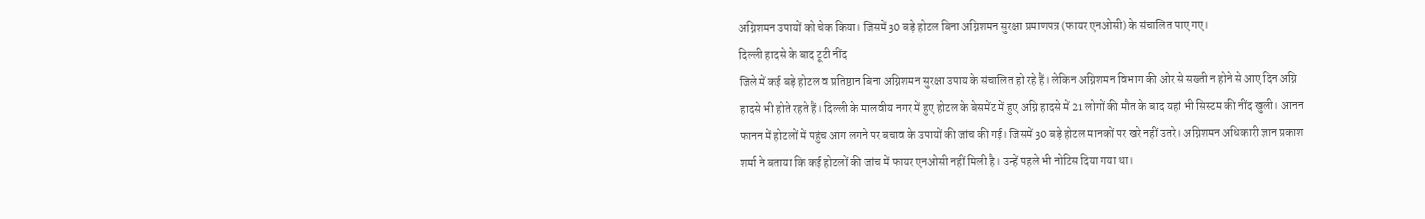अग्निशमन उपायों को चेक किया। जिसमें 30 बड़े होटल बिना अग्निशमन सुरक्षा प्रमाणपत्र (फायर एनओसी) के संचालित पाए गए।
दिल्ली हादसे के बाद टूटी नींद
जिले में कई बड़े होटल व प्रतिष्ठान बिना अग्निशमन सुरक्षा उपाय के संचालित हो रहे हैं। लेकिन अग्निशमन विभाग की ओर से सख्ती न होने से आए दिन अग्नि हादसे भी होते रहते हैं। दिल्ली के मालवीय नगर में हुए होटल के बेसमेंट में हुए अग्नि हादसे में 21 लोगों की मौत के बाद यहां भी सिस्टम की नींद खुली। आनन फानन में होटलों में पहुंच आग लगने पर बचाव के उपायों की जांच की गई। जिसमें 30 बड़े होटल मानकों पर खरे नहीं उतरे। अग्निशमन अधिकारी ज्ञान प्रकाश शर्मा ने बताया कि कई होटलों की जांच में फायर एनओसी नहीं मिली है। उन्हें पहले भी नोटिस दिया गया था।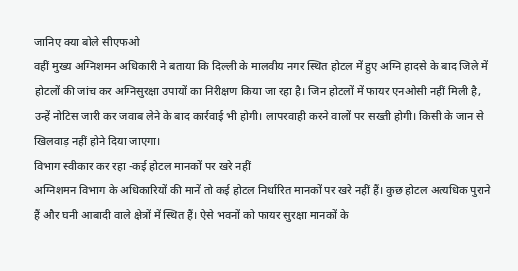जानिए क्या बोले सीएफओ
वहीं मुख्य अग्निशमन अधिकारी ने बताया कि दिल्ली के मालवीय नगर स्थित होटल में हुए अग्नि हादसे के बाद जिले में होटलों की जांच कर अग्निसुरक्षा उपायों का निरीक्षण किया जा रहा है। जिन होटलों में फायर एनओसी नहीं मिली है, उन्हें नोटिस जारी कर जवाब लेने के बाद कार्रवाई भी होगी। लापरवाही करने वालों पर सख्ती होगी। किसी के जान से खिलवाड़ नहीं होने दिया जाएगा।
विभाग स्वीकार कर रहा -कई होटल मानकों पर खरे नहीं
अग्निशमन विभाग के अधिकारियों की मानें तो कई होटल निर्धारित मानकों पर खरे नहीं हैं। कुछ होटल अत्यधिक पुराने हैं और घनी आबादी वाले क्षेत्रों में स्थित हैं। ऐसे भवनों को फायर सुरक्षा मानकों के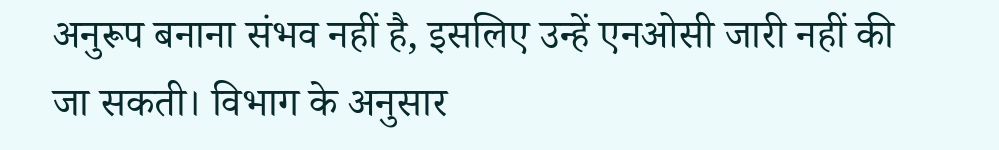अनुरूप बनाना संभव नहीं है, इसलिए उन्हें एनओसी जारी नहीं की जा सकती। विभाग के अनुसार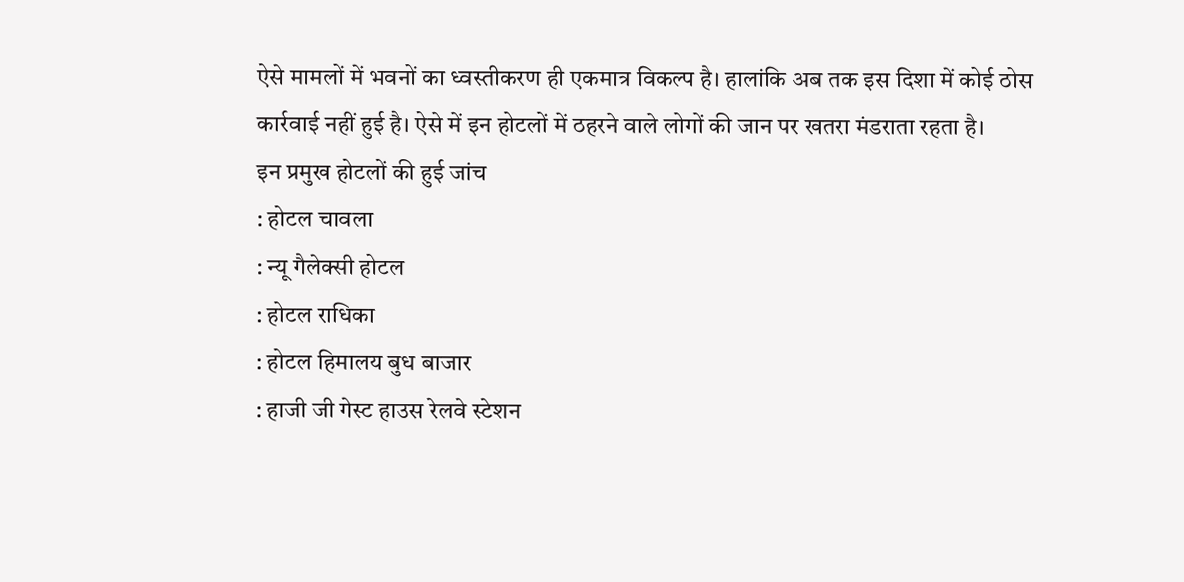ऐसे मामलों में भवनों का ध्वस्तीकरण ही एकमात्र विकल्प है। हालांकि अब तक इस दिशा में कोई ठोस कार्रवाई नहीं हुई है। ऐसे में इन होटलों में ठहरने वाले लोगों की जान पर खतरा मंडराता रहता है।
इन प्रमुख होटलों की हुई जांच
: होटल चावला
: न्यू गैलेक्सी होटल
: होटल राधिका
: होटल हिमालय बुध बाजार
: हाजी जी गेस्ट हाउस रेलवे स्टेशन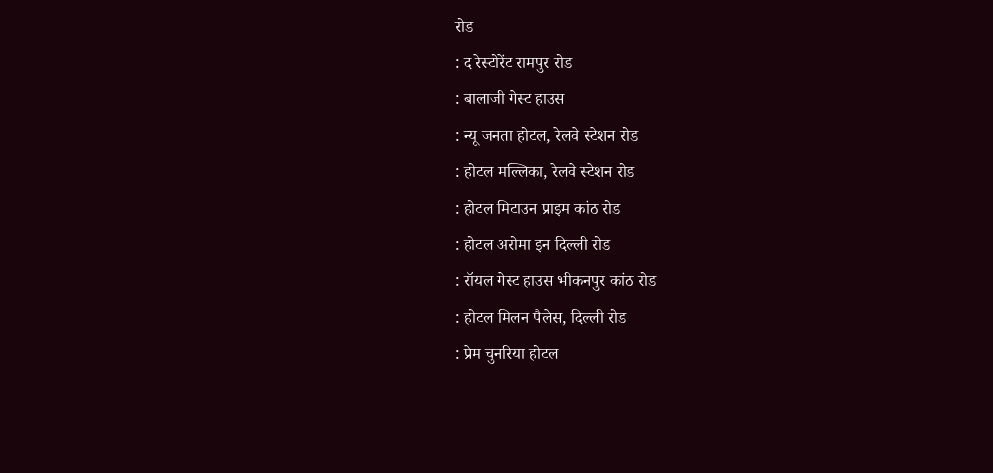रोड
: द रेस्टोरेंट रामपुर रोड
: बालाजी गेस्ट हाउस
: न्यू जनता होटल, रेलवे स्टेशन रोड
: होटल मल्लिका, रेलवे स्टेशन रोड
: होटल मिटाउन प्राइम कांठ रोड
: होटल अरोमा इन दिल्ली रोड
: रॉयल गेस्ट हाउस भीकनपुर कांठ रोड
: होटल मिलन पैलेस, दिल्ली रोड
: प्रेम चुनरिया होटल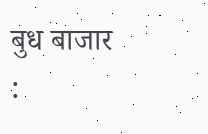बुध बाजार
: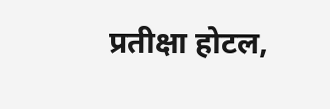प्रतीक्षा होटल,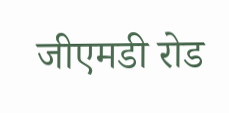जीएमडी रोड